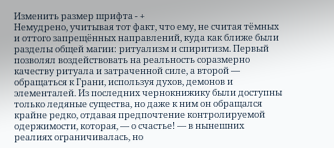Изменить размер шрифта - +
Немудрено, учитывая тот факт, что ему, не считая тёмных и оттого запрещённых направлений, куда как ближе были разделы общей магии: ритуализм и спиритизм. Первый позволял воздействовать на реальность соразмерно качеству ритуала и затраченной силе, а второй — обращаться к Грани, используя духов, демонов и элементалей. Из последних чернокнижику были доступны только ледяные существа, но даже к ним он обращался крайне редко, отдавая предпочтение контролируемой одержимости, которая, — о счастье! — в нынешних реалиях ограничивалась, но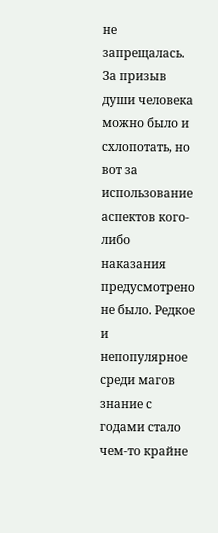не запрещалась. За призыв души человека можно было и схлопотать, но вот за использование аспектов кого-либо наказания предусмотрено не было. Редкое и непопулярное среди магов знание с годами стало чем-то крайне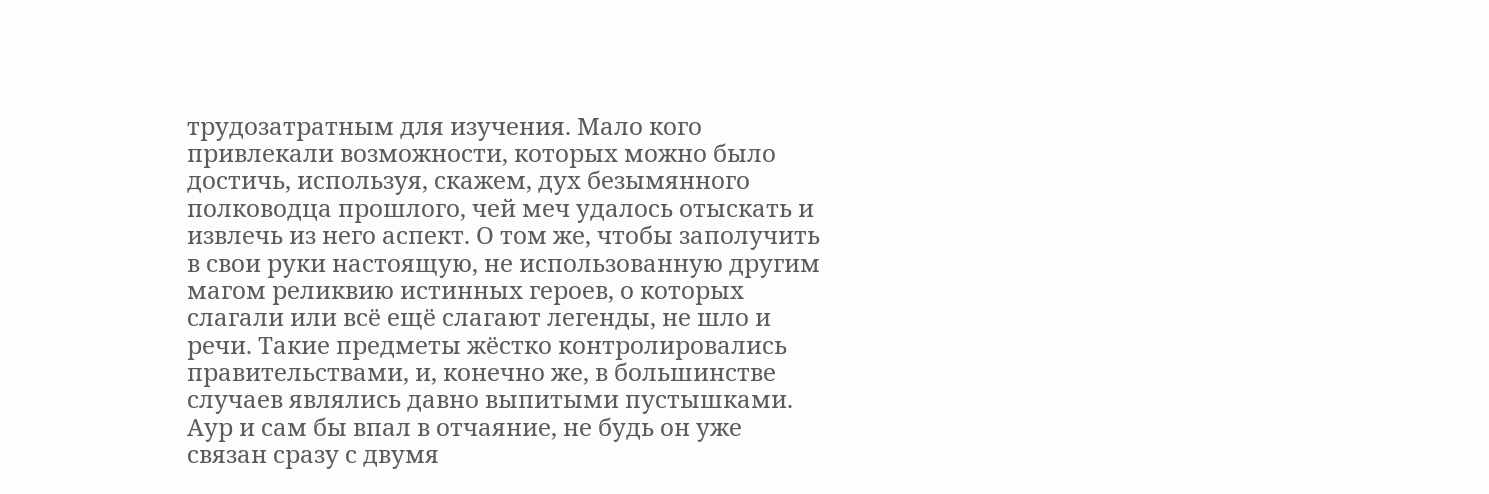трудозатратным для изучения. Мало кого привлекали возможности, которых можно было достичь, используя, скажем, дух безымянного полководца прошлого, чей меч удалось отыскать и извлечь из него аспект. О том же, чтобы заполучить в свои руки настоящую, не использованную другим магом реликвию истинных героев, о которых слагали или всё ещё слагают легенды, не шло и речи. Такие предметы жёстко контролировались правительствами, и, конечно же, в большинстве случаев являлись давно выпитыми пустышками. Аур и сам бы впал в отчаяние, не будь он уже связан сразу с двумя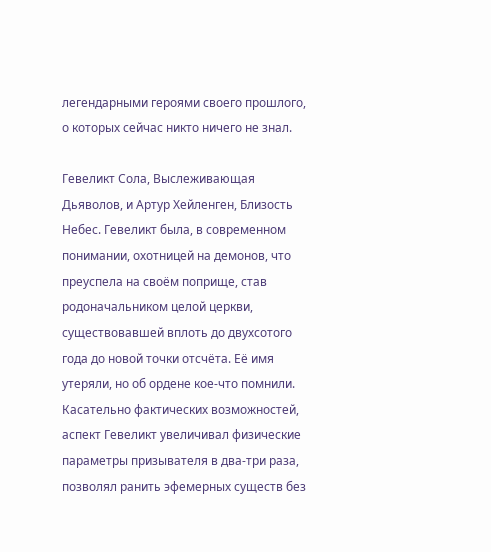легендарными героями своего прошлого, о которых сейчас никто ничего не знал.

Гевеликт Сола, Выслеживающая Дьяволов, и Артур Хейленген, Близость Небес. Гевеликт была, в современном понимании, охотницей на демонов, что преуспела на своём поприще, став родоначальником целой церкви, существовавшей вплоть до двухсотого года до новой точки отсчёта. Её имя утеряли, но об ордене кое-что помнили. Касательно фактических возможностей, аспект Гевеликт увеличивал физические параметры призывателя в два-три раза, позволял ранить эфемерных существ без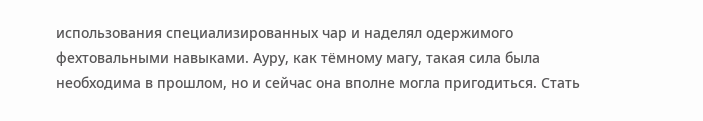использования специализированных чар и наделял одержимого фехтовальными навыками. Ауру, как тёмному магу, такая сила была необходима в прошлом, но и сейчас она вполне могла пригодиться. Стать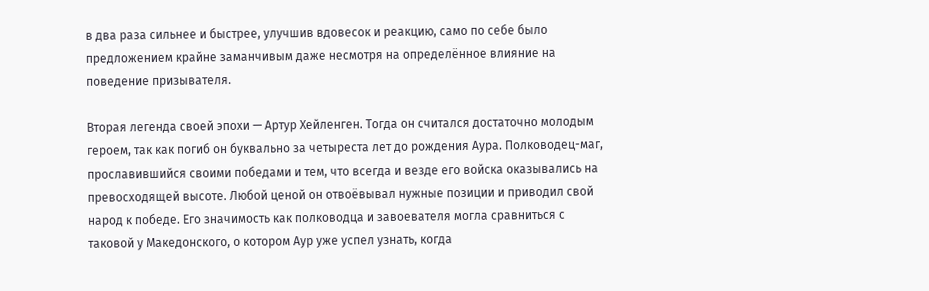в два раза сильнее и быстрее, улучшив вдовесок и реакцию, само по себе было предложением крайне заманчивым даже несмотря на определённое влияние на поведение призывателя.

Вторая легенда своей эпохи — Артур Хейленген. Тогда он считался достаточно молодым героем, так как погиб он буквально за четыреста лет до рождения Аура. Полководец-маг, прославившийся своими победами и тем, что всегда и везде его войска оказывались на превосходящей высоте. Любой ценой он отвоёвывал нужные позиции и приводил свой народ к победе. Его значимость как полководца и завоевателя могла сравниться с таковой у Македонского, о котором Аур уже успел узнать, когда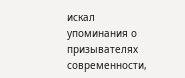искал упоминания о призывателях современности,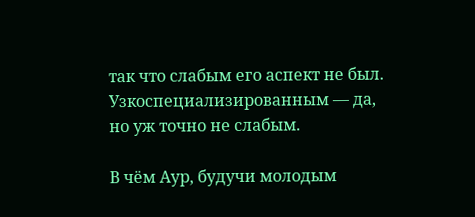так что слабым его аспект не был. Узкоспециализированным — да, но уж точно не слабым.

В чём Аур, будучи молодым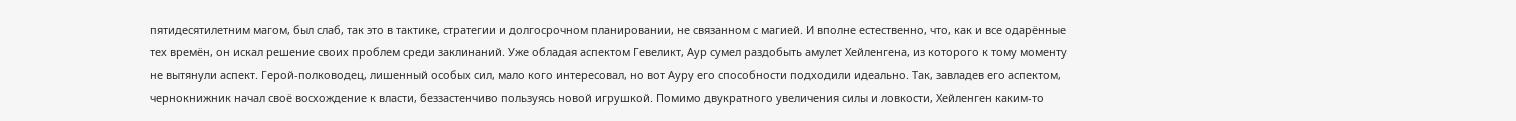пятидесятилетним магом, был слаб, так это в тактике, стратегии и долгосрочном планировании, не связанном с магией. И вполне естественно, что, как и все одарённые тех времён, он искал решение своих проблем среди заклинаний. Уже обладая аспектом Гевеликт, Аур сумел раздобыть амулет Хейленгена, из которого к тому моменту не вытянули аспект. Герой-полководец, лишенный особых сил, мало кого интересовал, но вот Ауру его способности подходили идеально. Так, завладев его аспектом, чернокнижник начал своё восхождение к власти, беззастенчиво пользуясь новой игрушкой. Помимо двукратного увеличения силы и ловкости, Хейленген каким-то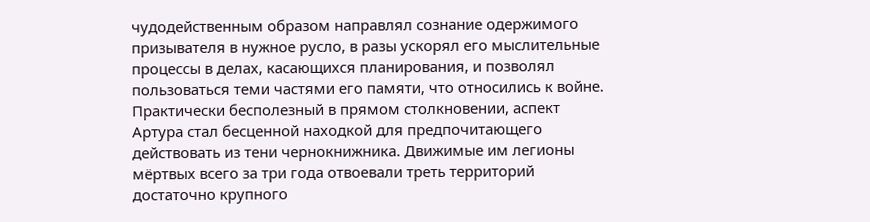чудодейственным образом направлял сознание одержимого призывателя в нужное русло, в разы ускорял его мыслительные процессы в делах, касающихся планирования, и позволял пользоваться теми частями его памяти, что относились к войне. Практически бесполезный в прямом столкновении, аспект Артура стал бесценной находкой для предпочитающего действовать из тени чернокнижника. Движимые им легионы мёртвых всего за три года отвоевали треть территорий достаточно крупного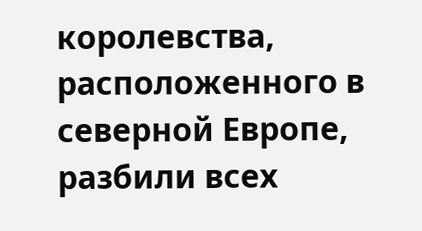королевства, расположенного в северной Европе, разбили всех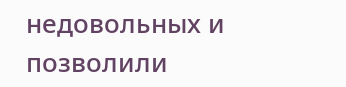недовольных и позволили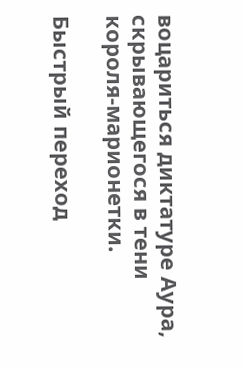воцариться диктатуре Аура, скрывающегося в тени короля-марионетки.

Быстрый переход